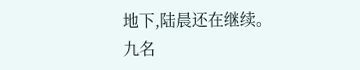地下,陆晨还在继续。
九名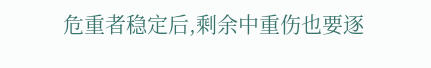危重者稳定后,剩余中重伤也要逐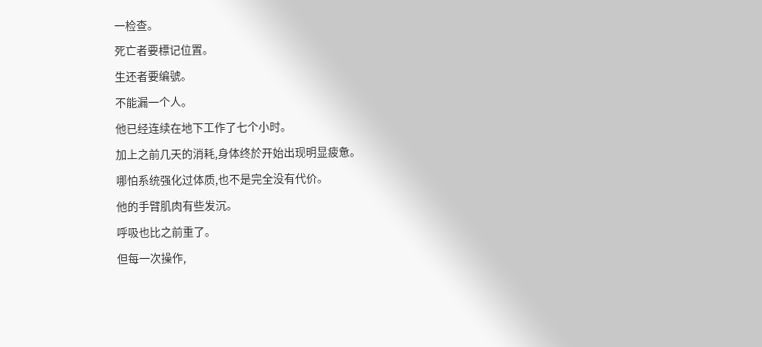一检查。
死亡者要標记位置。
生还者要编號。
不能漏一个人。
他已经连续在地下工作了七个小时。
加上之前几天的消耗,身体终於开始出现明显疲惫。
哪怕系统强化过体质,也不是完全没有代价。
他的手臂肌肉有些发沉。
呼吸也比之前重了。
但每一次操作,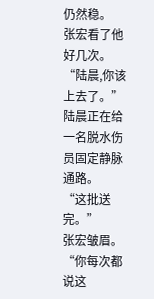仍然稳。
张宏看了他好几次。
“陆晨,你该上去了。”
陆晨正在给一名脱水伤员固定静脉通路。
“这批送完。”
张宏皱眉。
“你每次都说这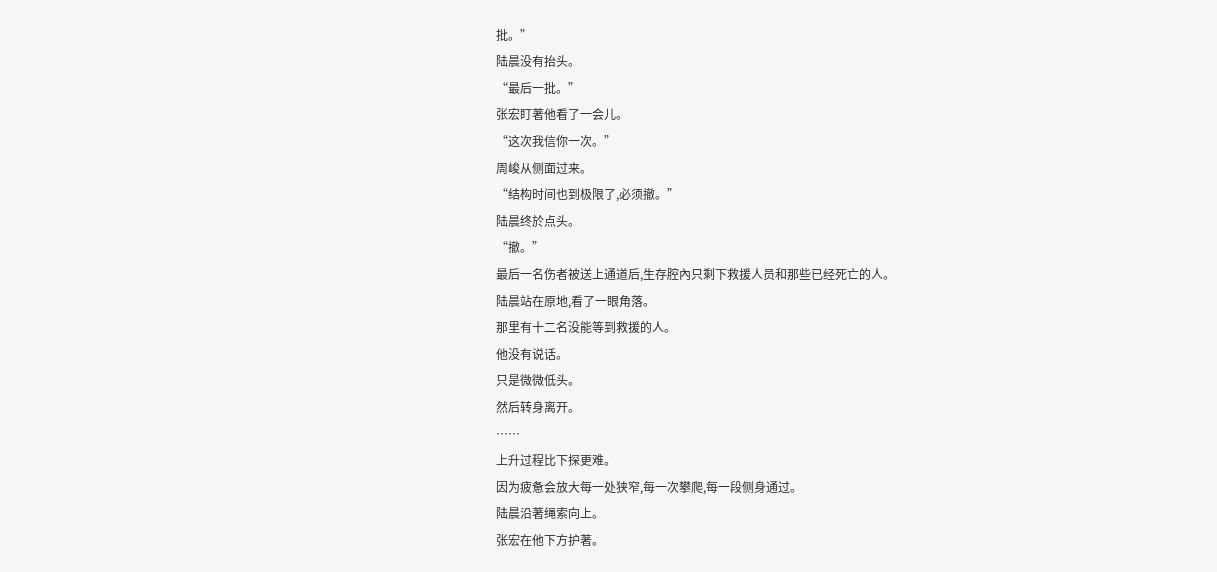批。”
陆晨没有抬头。
“最后一批。”
张宏盯著他看了一会儿。
“这次我信你一次。”
周峻从侧面过来。
“结构时间也到极限了,必须撤。”
陆晨终於点头。
“撤。”
最后一名伤者被送上通道后,生存腔內只剩下救援人员和那些已经死亡的人。
陆晨站在原地,看了一眼角落。
那里有十二名没能等到救援的人。
他没有说话。
只是微微低头。
然后转身离开。
……
上升过程比下探更难。
因为疲惫会放大每一处狭窄,每一次攀爬,每一段侧身通过。
陆晨沿著绳索向上。
张宏在他下方护著。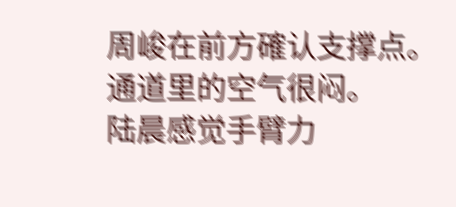周峻在前方確认支撑点。
通道里的空气很闷。
陆晨感觉手臂力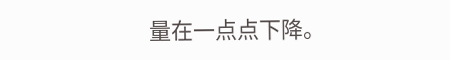量在一点点下降。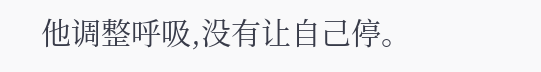他调整呼吸,没有让自己停。